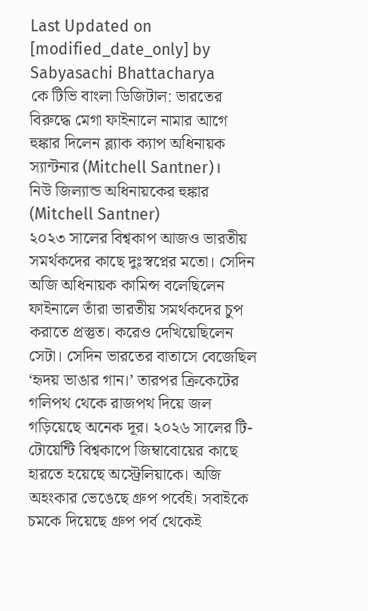Last Updated on [modified_date_only] by Sabyasachi Bhattacharya
কে টিভি বাংলা ডিজিটাল: ভারতের বিরুদ্ধে মেগা ফাইনালে নামার আগে হুঙ্কার দিলেন ব্ল্যাক ক্যাপ অধিনায়ক স্যান্টনার (Mitchell Santner)।
নিউ জিল্যান্ড অধিনায়কের হুঙ্কার (Mitchell Santner)
২০২৩ সালের বিশ্বকাপ আজও ভারতীয় সমর্থকদের কাছে দুঃস্বপ্নের মতো। সেদিন অজি অধিনায়ক কামিন্স বলেছিলেন ফাইনালে তাঁরা ভারতীয় সমর্থকদের চুপ করাতে প্রস্তুত। করেও দেখিয়েছিলেন সেটা। সেদিন ভারতের বাতাসে বেজেছিল ‘হৃদয় ভাঙার গান।’ তারপর ক্রিকেটের গলিপথ থেকে রাজপথ দিয়ে জল গড়িয়েছে অনেক দূর। ২০২৬ সালের টি-টোয়েন্টি বিশ্বকাপে জিম্বাবোয়ের কাছে হারতে হয়েছে অস্ট্রেলিয়াকে। অজি অহংকার ভেঙেছে গ্রুপ পর্বেই। সবাইকে চমকে দিয়েছে গ্রুপ পর্ব থেকেই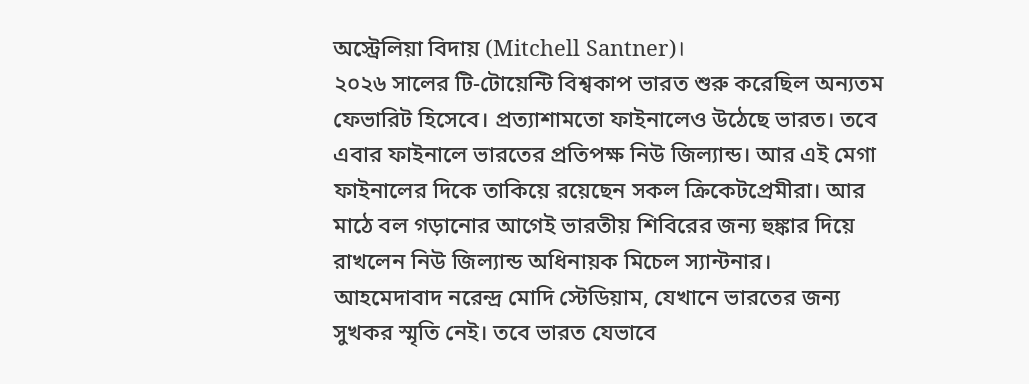অস্ট্রেলিয়া বিদায় (Mitchell Santner)।
২০২৬ সালের টি-টোয়েন্টি বিশ্বকাপ ভারত শুরু করেছিল অন্যতম ফেভারিট হিসেবে। প্রত্যাশামতো ফাইনালেও উঠেছে ভারত। তবে এবার ফাইনালে ভারতের প্রতিপক্ষ নিউ জিল্যান্ড। আর এই মেগা ফাইনালের দিকে তাকিয়ে রয়েছেন সকল ক্রিকেটপ্রেমীরা। আর মাঠে বল গড়ানোর আগেই ভারতীয় শিবিরের জন্য হুঙ্কার দিয়ে রাখলেন নিউ জিল্যান্ড অধিনায়ক মিচেল স্যান্টনার।
আহমেদাবাদ নরেন্দ্র মোদি স্টেডিয়াম, যেখানে ভারতের জন্য সুখকর স্মৃতি নেই। তবে ভারত যেভাবে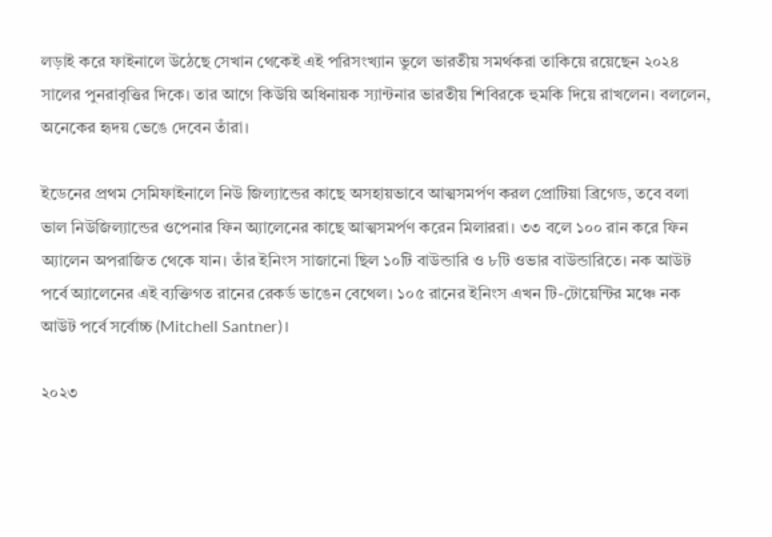লড়াই করে ফাইনালে উঠেছে সেখান থেকেই এই পরিসংখ্যান ভুলে ভারতীয় সমর্থকরা তাকিয়ে রয়েছেন ২০২৪ সালের পুনরাবৃত্তির দিকে। তার আগে কিউয়ি অধিনায়ক স্যান্টনার ভারতীয় শিবিরকে হুমকি দিয়ে রাখলেন। বললেন, অনেকের হৃদয় ভেঙে দেবেন তাঁরা।

ইডেনের প্রথম সেমিফাইনালে নিউ জিল্যান্ডের কাছে অসহায়ভাবে আত্মসমর্পণ করল প্রোটিয়া ব্রিগেড, তবে বলা ভাল নিউজিল্যান্ডের ওপেনার ফিন অ্যালেনের কাছে আত্মসমর্পণ করেন মিলাররা। ৩৩ বলে ১০০ রান করে ফিন অ্যালেন অপরাজিত থেকে যান। তাঁর ইনিংস সাজানো ছিল ১০টি বাউন্ডারি ও ৮টি ওভার বাউন্ডারিতে। নক আউট পর্বে অ্যালেনের এই ব্যক্তিগত রানের রেকর্ড ভাঙেন বেথেল। ১০৫ রানের ইনিংস এখন টি-টোয়েন্টির মঞ্চে নক আউট পর্বে সর্বোচ্চ (Mitchell Santner)।

২০২৩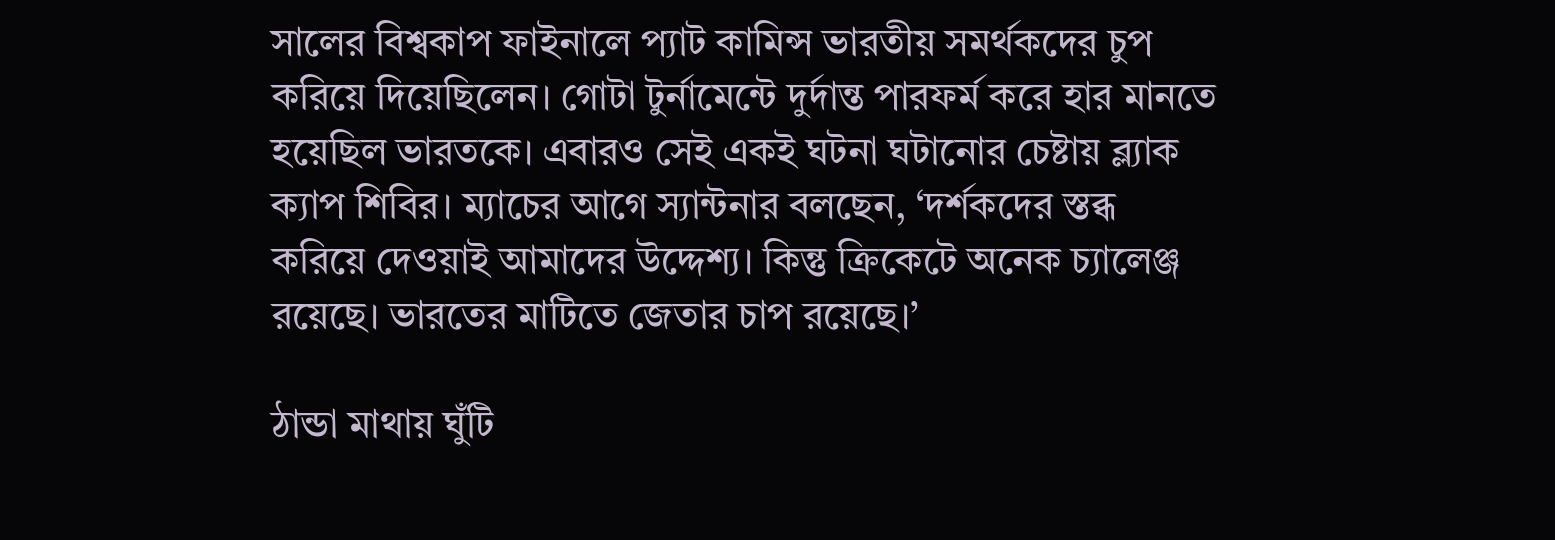সালের বিশ্বকাপ ফাইনালে প্যাট কামিন্স ভারতীয় সমর্থকদের চুপ করিয়ে দিয়েছিলেন। গোটা টুর্নামেন্টে দুর্দান্ত পারফর্ম করে হার মানতে হয়েছিল ভারতকে। এবারও সেই একই ঘটনা ঘটানোর চেষ্টায় ব্ল্যাক ক্যাপ শিবির। ম্যাচের আগে স্যান্টনার বলছেন, ‘দর্শকদের স্তব্ধ করিয়ে দেওয়াই আমাদের উদ্দেশ্য। কিন্তু ক্রিকেটে অনেক চ্যালেঞ্জ রয়েছে। ভারতের মাটিতে জেতার চাপ রয়েছে।’

ঠান্ডা মাথায় ঘুঁটি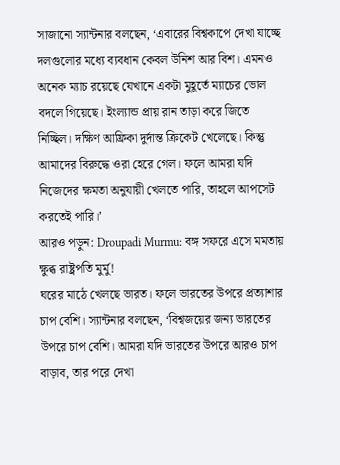সাজানো স্যান্টনার বলছেন, ‘এবারের বিশ্বকাপে দেখা যাচ্ছে দলগুলোর মধ্যে ব্যবধান কেবল উনিশ আর বিশ। এমনও অনেক ম্যাচ রয়েছে যেখানে একটা মুহূর্তে ম্যাচের ভোল বদলে গিয়েছে। ইংল্যান্ড প্রায় রান তাড়া করে জিতে নিচ্ছিল। দক্ষিণ আফ্রিকা দুর্দান্ত ক্রিকেট খেলেছে। কিন্তু আমাদের বিরুদ্ধে ওরা হেরে গেল। ফলে আমরা যদি নিজেদের ক্ষমতা অনুযায়ী খেলতে পারি, তাহলে আপসেট করতেই পারি।’
আরও পড়ুন: Droupadi Murmu: বঙ্গ সফরে এসে মমতায় ক্ষুব্ধ রাষ্ট্রপতি মুর্মু!
ঘরের মাঠে খেলছে ভারত। ফলে ভারতের উপরে প্রত্যাশার চাপ বেশি। স্যান্টনার বলছেন, ‘বিশ্বজয়ের জন্য ভারতের উপরে চাপ বেশি। আমরা যদি ভারতের উপরে আরও চাপ বাড়াব, তার পরে দেখা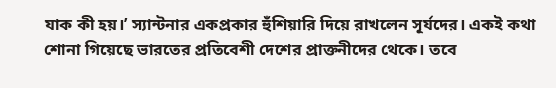যাক কী হয়।’ স্যান্টনার একপ্রকার হুঁশিয়ারি দিয়ে রাখলেন সূর্যদের। একই কথা শোনা গিয়েছে ভারতের প্রতিবেশী দেশের প্রাক্তনীদের থেকে। তবে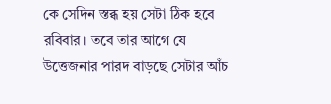কে সেদিন স্তব্ধ হয় সেটা ঠিক হবে রবিবার। তবে তার আগে যে উত্তেজনার পারদ বাড়ছে সেটার আঁচ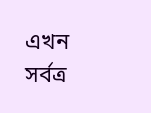এখন সর্বত্র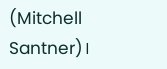(Mitchell Santner)।